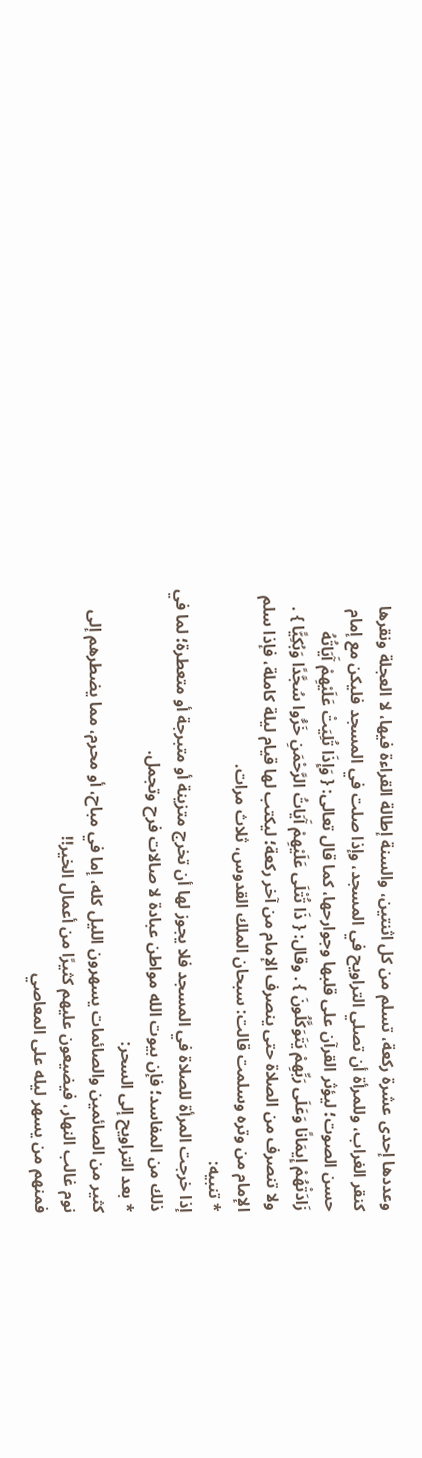وعددها إحدى عشرة ركعة، تسلم من كل اثنتين، والسنة إطالة القراءة فيها، لا العجلة ونقرها كنقر الغراب، وللمرأة أن تصلي التراويح في المسجد، وإذا صلت في المسجد فليكن مع إمام حسن الصوت؛ ليؤثر القرآن على قلبها وجوارحها، كما قال تعالى: { وَإِذَا تُلِيَتْ عَلَيْهِمْ آَيَاتُهُ زَادَتْهُمْ إِيمَانًا وَعَلَى رَبِّهِمْ يَتَوَكَّلُونَ } . وقال: { ذَا تُتْلَى عَلَيْهِمْ آَيَاتُ الرَّحْمَنِ خَرُّوا سُجَّدًا وَبُكِيًّا } .
ولا تنصرف من الصلاة حتى ينصرف الإمام من آخر ركعة؛ ليكتب لها قيام ليلة كاملة، فإذا سلم الإمام من وتره وسلمت قالت: سبحان الملك القدوس، ثلاث مرات.
* تنبيه:
إذا خرجت المرأة للصلاة في المسجد فلا يجوز لها أن تخرج متزينة أو متبرجة أو متعطرة؛ لما في ذلك من المفاسد؛ فإن بيوت الله مواطن عبادة لا صالات فرح وتجمل.
* بعد التراويح إلى السحر:
كثير من الصائمين والصائمات يسهرون الليل كله، إما في مباح، أو محرم، مما يضطرهم إلى نوم غالب النهار، فيضيعون عليهم كثيرًا من أعمال الخير!!
فمنهم من يسهر ليله على المعاصي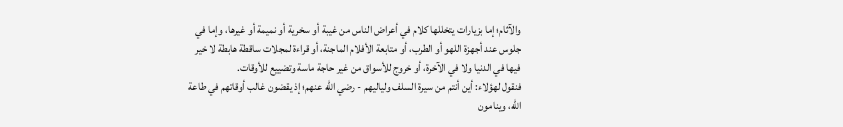والآثام؛ إما بزيارات يتخللها كلام في أعراض الناس من غيبة أو سخرية أو نميمة أو غيرها، وإما في جلوس عند أجهزة اللهو أو الطرب، أو متابعة الأفلام الماجنة، أو قراءة لمجلات ساقطة هابطة لا خير فيها في الدنيا ولا في الآخرة، أو خروج للأسواق من غير حاجة ماسة وتضييع للأوقات.
فنقول لهؤلاء: أين أنتم من سيرة السلف ولياليهم - رضي الله عنهم؛ إذ يقضون غالب أوقاتهم في طاعة الله، وينامون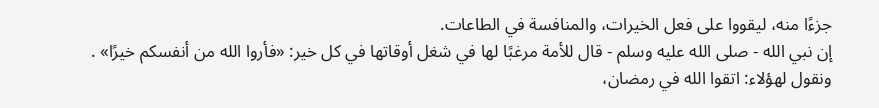جزءًا منه، ليقووا على فعل الخيرات، والمنافسة في الطاعات.
إن نبي الله - صلى الله عليه وسلم - قال للأمة مرغبًا لها في شغل أوقاتها في كل خير: «فأروا الله من أنفسكم خيرًا» .
ونقول لهؤلاء: اتقوا الله في رمضان،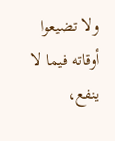ولا تضيعوا أوقاته فيما لا ينفع،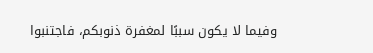وفيما لا يكون سببًا لمغفرة ذنوبكم، فاجتنبوا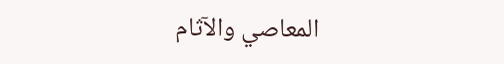المعاصي والآثام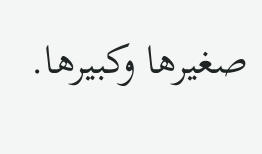صغيرها وكبيرها.